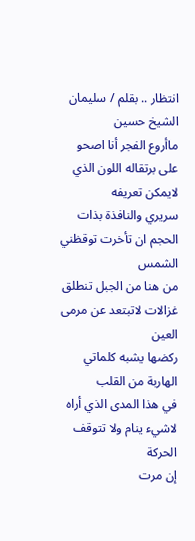انتظار .. بقلم / سليمان الشيخ حسين
ماأروع الفجر أنا اصحو على برتقاله اللون الذي لايمكن تعريفه
سريري والنافذة بذات الحجم ان تأخرت توقظني الشمس
من هنا من الجبل تنطلق غزالات لاتبتعد عن مرمى العين
ركضها يشبه كلماتي الهاربة من القلب
في هذا المدى الذي أراه لاشيء ينام ولا تتوقف الحركة
إن مرت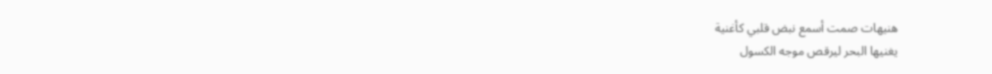هنيهات صمت أسمع نبض قلبي كأغنية
يغنيها البحر ليرقص موجه الكسول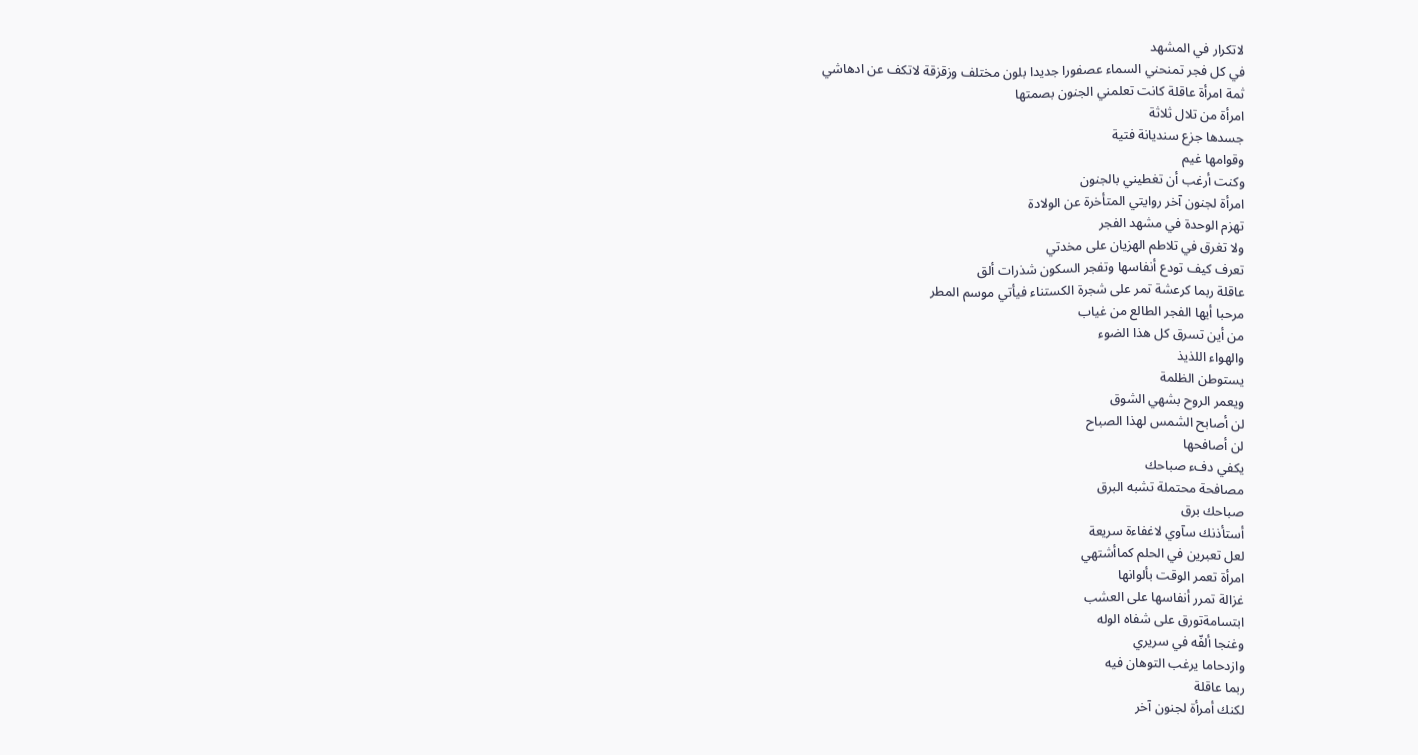لاتكرار في المشهد
في كل فجر تمنحني السماء عصفورا جديدا بلون مختلف وزقزقة لاتكف عن ادهاشي
ثمة امرأة عاقلة كانت تعلمني الجنون بصمتها
امرأة من تلال ثلاثة
جسدها جزع سنديانة فتية
وقوامها غيم
وكنت أرغب أن تغطيني بالجنون
امرأة لجنون آخر روايتي المتأخرة عن الولادة
تهزم الوحدة في مشهد الفجر
ولا تغرق في تلاطم الهزيان على مخدتي
تعرف كيف تودع أنفاسها وتفجر السكون شذرات ألق
عاقلة ربما كرعشة تمر على شجرة الكستناء فيأتي موسم المطر
مرحبا أيها الفجر الطالع من غياب
من أين تسرق كل هذا الضوء
والهواء اللذيذ
يستوطن الظلمة
ويعمر الروح بشهي الشوق
لن أصابح الشمس لهذا الصباح
لن أصافحها
يكفي دفء صباحك
مصافحة محتملة تشبه البرق
صباحك برق
أستأذنك سآوي لاغفاءة سريعة
لعل تعبرين في الحلم كماأشتهي
امرأة تعمر الوقت بألوانها
غزالة تمرر أنفاسها على العشب
ابتسامةتورق على شفاه الوله
وغنجا ألفّه في سريري
وازدحاما يرغب التوهان فيه
ربما عاقلة
لكنك أمرأة لجنون آخر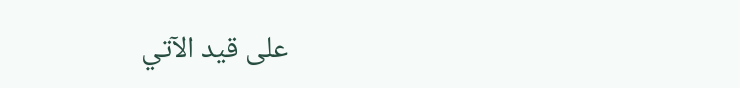على قيد الآتي